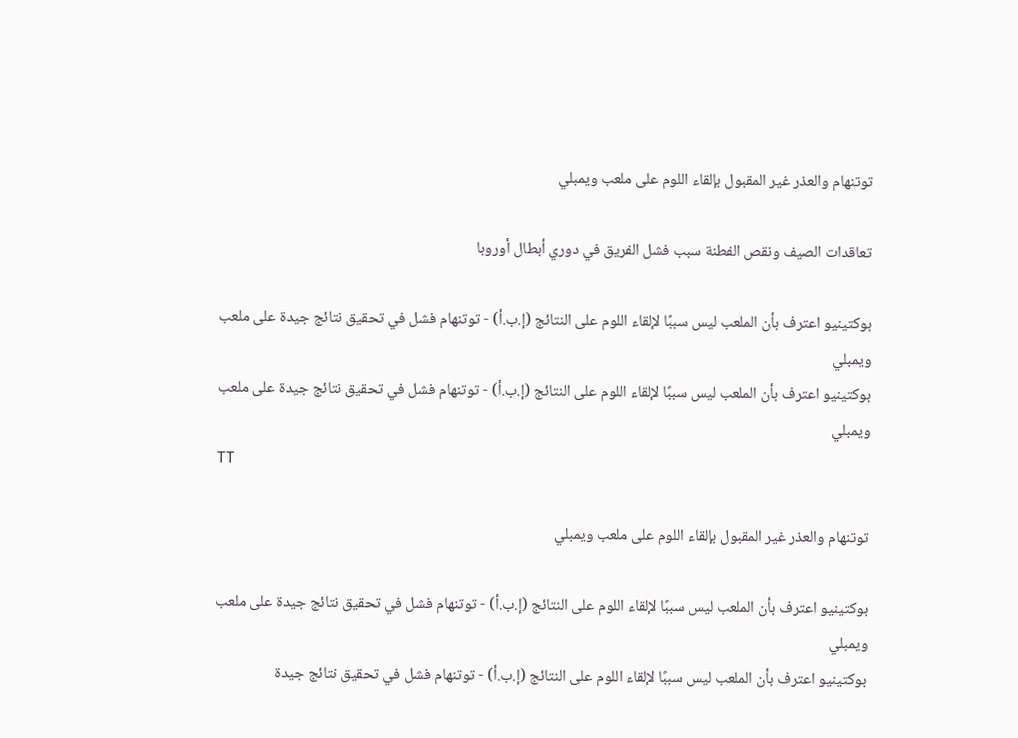توتنهام والعذر غير المقبول بإلقاء اللوم على ملعب ويمبلي

تعاقدات الصيف ونقص الفطنة سبب فشل الفريق في دوري أبطال أوروبا

بوكتينيو اعترف بأن الملعب ليس سببًا لإلقاء اللوم على النتائج (إ.ب.أ) - توتنهام فشل في تحقيق نتائج جيدة على ملعب ويمبلي
بوكتينيو اعترف بأن الملعب ليس سببًا لإلقاء اللوم على النتائج (إ.ب.أ) - توتنهام فشل في تحقيق نتائج جيدة على ملعب ويمبلي
TT

توتنهام والعذر غير المقبول بإلقاء اللوم على ملعب ويمبلي

بوكتينيو اعترف بأن الملعب ليس سببًا لإلقاء اللوم على النتائج (إ.ب.أ) - توتنهام فشل في تحقيق نتائج جيدة على ملعب ويمبلي
بوكتينيو اعترف بأن الملعب ليس سببًا لإلقاء اللوم على النتائج (إ.ب.أ) - توتنهام فشل في تحقيق نتائج جيدة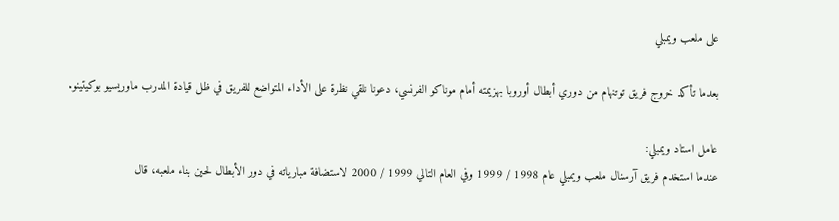على ملعب ويمبلي

بعدما تأكد خروج فريق توتنهام من دوري أبطال أوروبا بهزيمته أمام موناكو الفرنسي، دعونا نلقي نظرة على الأداء المتواضع للفريق في ظل قيادة المدرب ماوريسيو بوكيتينو.

عامل استاد ويمبلي:
عندما استخدم فريق آرسنال ملعب ويمبلي عام 1998 / 1999 وفي العام التالي 1999 / 2000 لاستضافة مبارياته في دور الأبطال لحين بناء ملعبه، قال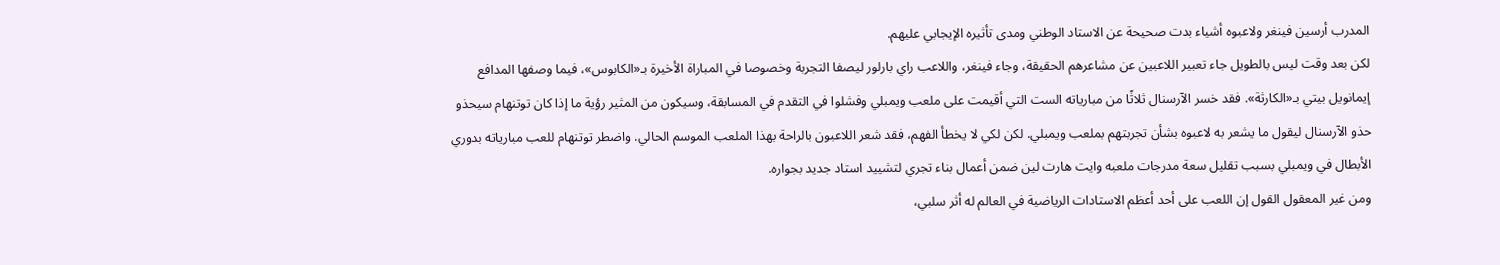المدرب أرسين فينغر ولاعبوه أشياء بدت صحيحة عن الاستاد الوطني ومدى تأثيره الإيجابي عليهم.
لكن بعد وقت ليس بالطويل جاء تعبير اللاعبين عن مشاعرهم الحقيقة، وجاء فينغر، واللاعب راي بارلور ليصفا التجربة وخصوصا في المباراة الأخيرة بـ«الكابوس»، فيما وصفها المدافع إيمانويل بيتي بـ«الكارثة». فقد خسر الآرسنال ثلاثًا من مبارياته الست التي أقيمت على ملعب ويمبلي وفشلوا في التقدم في المسابقة، وسيكون من المثير رؤية ما إذا كان توتنهام سيحذو حذو الآرسنال ليقول ما يشعر به لاعبوه بشأن تجربتهم بملعب ويمبلي. لكن لكي لا يخطأ الفهم، فقد شعر اللاعبون بالراحة بهذا الملعب الموسم الحالي. واضطر توتنهام للعب مبارياته بدوري الأبطال في ويمبلي بسبب تقليل سعة مدرجات ملعبه وايت هارت لين ضمن أعمال بناء تجري لتشييد استاد جديد بجواره.
ومن غير المعقول القول إن اللعب على أحد أعظم الاستادات الرياضية في العالم له أثر سلبي،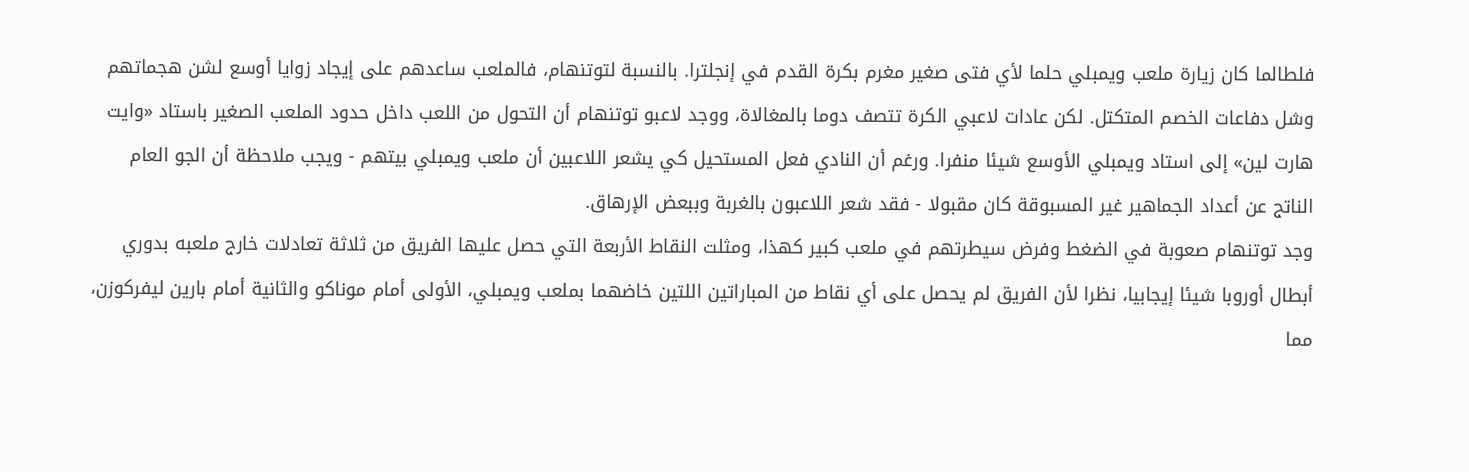فلطالما كان زيارة ملعب ويمبلي حلما لأي فتى صغير مغرم بكرة القدم في إنجلترا. بالنسبة لتوتنهام، فالملعب ساعدهم على إيجاد زوايا أوسع لشن هجماتهم وشل دفاعات الخصم المتكتل. لكن عادات لاعبي الكرة تتصف دوما بالمغالاة، ووجد لاعبو توتنهام أن التحول من اللعب داخل حدود الملعب الصغير باستاد «وايت هارت لين» إلى استاد ويمبلي الأوسع شيئا منفرا. ورغم أن النادي فعل المستحيل كي يشعر اللاعبين أن ملعب ويمبلي بيتهم - ويجب ملاحظة أن الجو العام الناتج عن أعداد الجماهير غير المسبوقة كان مقبولا - فقد شعر اللاعبون بالغربة وببعض الإرهاق.
وجد توتنهام صعوبة في الضغط وفرض سيطرتهم في ملعب كبير كهذا، ومثلت النقاط الأربعة التي حصل عليها الفريق من ثلاثة تعادلات خارج ملعبه بدوري أبطال أوروبا شيئا إيجابيا، نظرا لأن الفريق لم يحصل على أي نقاط من المباراتين اللتين خاضهما بملعب ويمبلي، الأولى أمام موناكو والثانية أمام بارين ليفركوزن، مما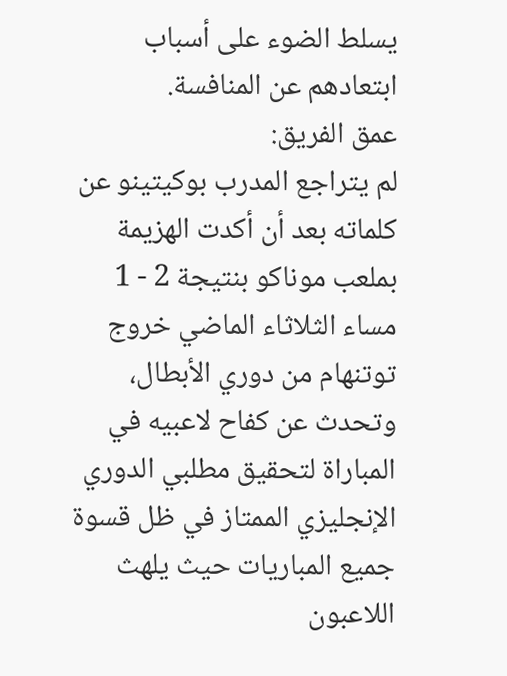يسلط الضوء على أسباب ابتعادهم عن المنافسة.
عمق الفريق:
لم يتراجع المدرب بوكيتينو عن كلماته بعد أن أكدت الهزيمة بملعب موناكو بنتيجة 2 - 1 مساء الثلاثاء الماضي خروج توتنهام من دوري الأبطال، وتحدث عن كفاح لاعبيه في المباراة لتحقيق مطلبي الدوري الإنجليزي الممتاز في ظل قسوة جميع المباريات حيث يلهث اللاعبون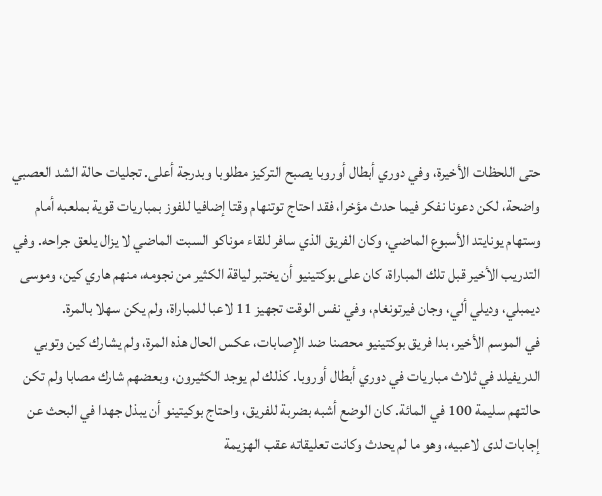حتى اللحظات الأخيرة، وفي دوري أبطال أوروبا يصبح التركيز مطلوبا وبدرجة أعلى. تجليات حالة الشد العصبي واضحة، لكن دعونا نفكر فيما حدث مؤخرا، فقد احتاج توتنهام وقتا إضافيا للفوز بمباريات قوية بملعبه أمام وستهام يونايتد الأسبوع الماضي، وكان الفريق الذي سافر للقاء موناكو السبت الماضي لا يزال يلعق جراحه. وفي التدريب الأخير قبل تلك المباراة، كان على بوكتينيو أن يختبر لياقة الكثير من نجومه، منهم هاري كين، وموسى ديمبلي، وديلي ألي، وجان فيرتونغام، وفي نفس الوقت تجهيز 11 لاعبا للمباراة، ولم يكن سهلا بالمرة.
في الموسم الأخير، بدا فريق بوكتينيو محصنا ضد الإصابات، عكس الحال هذه المرة، ولم يشارك كين وتوبي الدريفيلد في ثلاث مباريات في دوري أبطال أوروبا. كذلك لم يوجد الكثيرون، وبعضهم شارك مصابا ولم تكن حالتهم سليمة 100 في المائة. كان الوضع أشبه بضربة للفريق، واحتاج بوكيتينو أن يبذل جهدا في البحث عن إجابات لدى لاعبيه، وهو ما لم يحدث وكانت تعليقاته عقب الهزيمة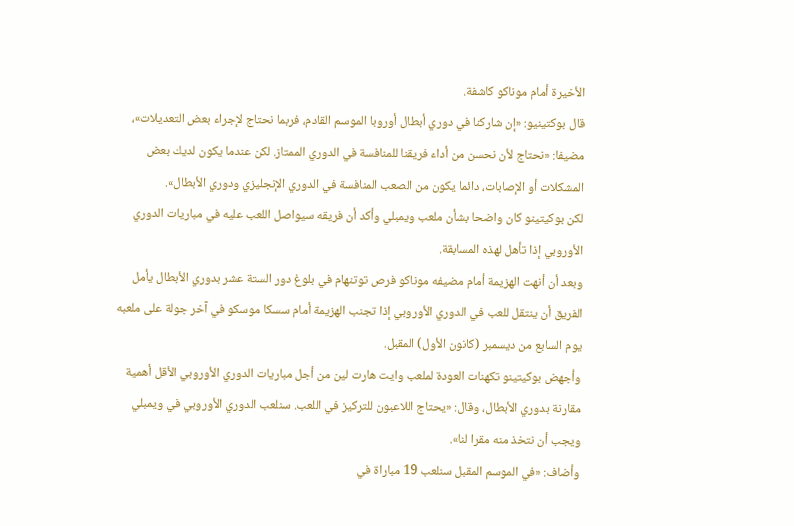الأخيرة أمام موناكو كاشفة.
قال بوكتينيو: «إن شاركنا في دوري أبطال أوروبا الموسم القادم، فربما نحتاج لإجراء بعض التعديلات»، مضيفا: «نحتاج لأن نحسن من أداء فريقنا للمنافسة في الدوري الممتاز. لكن عندما يكون لديك بعض المشكلات أو الإصابات، دائما يكون من الصعب المنافسة في الدوري الإنجليزي ودوري الأبطال».
لكن بوكيتينو كان واضحا بشأن ملعب ويمبلي وأكد أن فريقه سيواصل اللعب عليه في مباريات الدوري الأوروبي إذا تأهل لهذه المسابقة.
وبعد أن أنهت الهزيمة أمام مضيفه موناكو فرص توتنهام في بلوغ دور الستة عشر بدوري الأبطال يأمل الفريق أن ينتقل للعب في الدوري الأوروبي إذا تجنب الهزيمة أمام سسكا موسكو في آخر جولة على ملعبه يوم السابع من ديسمبر (كانون الأول) المقبل.
وأجهض بوكيتينو تكهنات العودة لملعب وايت هارت لين من أجل مباريات الدوري الأوروبي الأقل أهمية مقارنة بدوري الأبطال، وقال: «يحتاج اللاعبون للتركيز في اللعب. سنلعب الدوري الأوروبي في ويمبلي ويجب أن نتخذ منه مقرا لنا».
وأضاف: «في الموسم المقبل سنلعب 19 مباراة في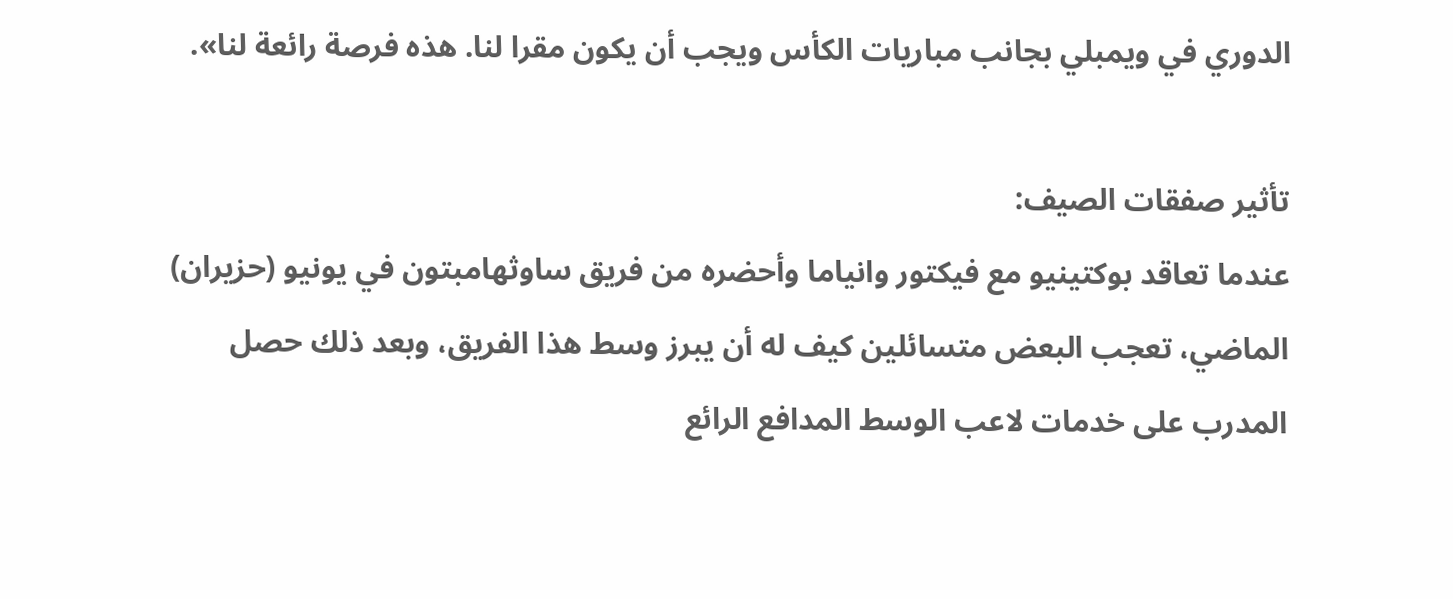الدوري في ويمبلي بجانب مباريات الكأس ويجب أن يكون مقرا لنا. هذه فرصة رائعة لنا».

تأثير صفقات الصيف:
عندما تعاقد بوكتينيو مع فيكتور وانياما وأحضره من فريق ساوثهامبتون في يونيو (حزيران) الماضي، تعجب البعض متسائلين كيف له أن يبرز وسط هذا الفريق، وبعد ذلك حصل المدرب على خدمات لاعب الوسط المدافع الرائع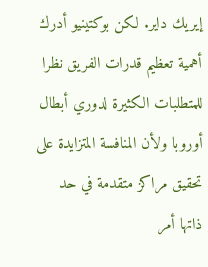إيريك داير. لكن بوكتينيو أدرك أهمية تعظيم قدرات الفريق نظرا للمتطلبات الكثيرة لدوري أبطال أوروبا ولأن المنافسة المتزايدة على تحقيق مراكز متقدمة في حد ذاتها أمر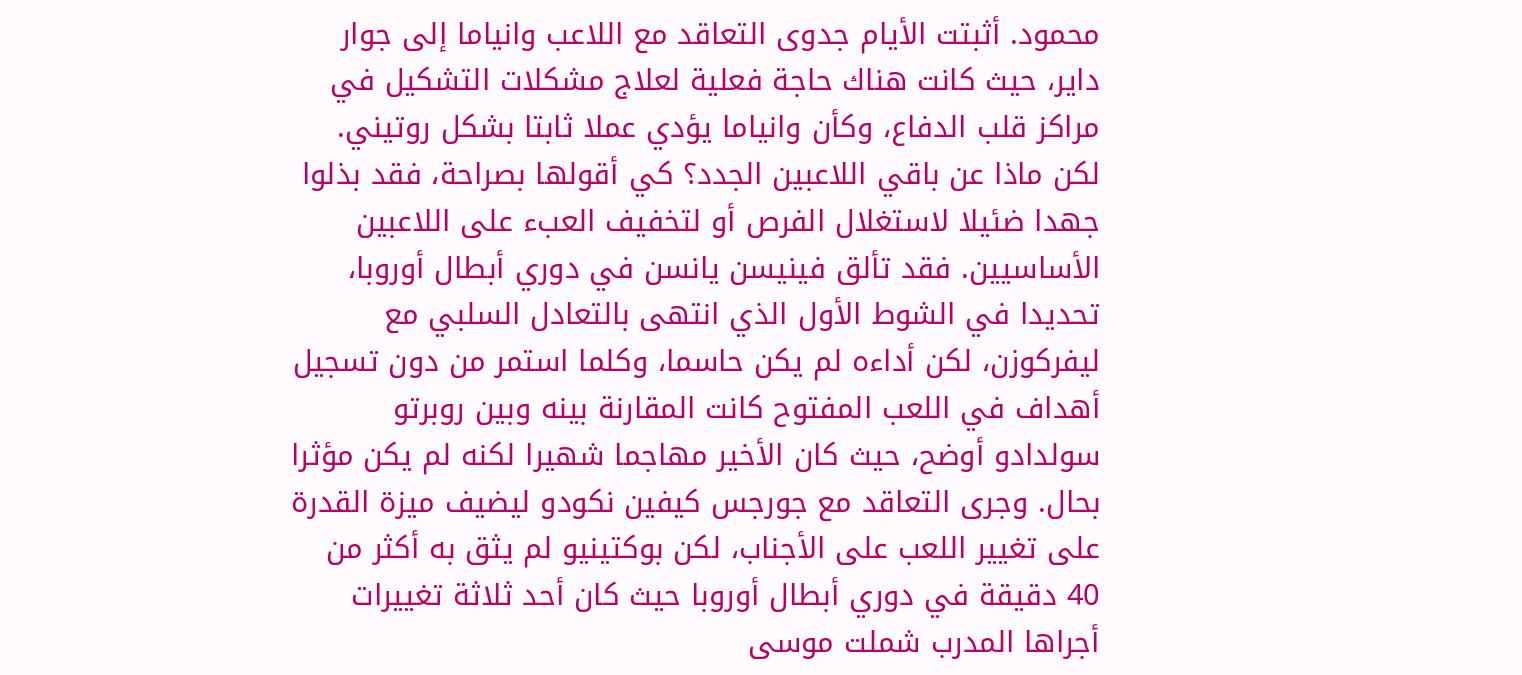محمود. أثبتت الأيام جدوى التعاقد مع اللاعب وانياما إلى جوار داير، حيث كانت هناك حاجة فعلية لعلاج مشكلات التشكيل في مراكز قلب الدفاع، وكأن وانياما يؤدي عملا ثابتا بشكل روتيني.
لكن ماذا عن باقي اللاعبين الجدد؟ كي أقولها بصراحة، فقد بذلوا جهدا ضئيلا لاستغلال الفرص أو لتخفيف العبء على اللاعبين الأساسيين. فقد تألق فينيسن يانسن في دوري أبطال أوروبا، تحديدا في الشوط الأول الذي انتهى بالتعادل السلبي مع ليفركوزن، لكن أداءه لم يكن حاسما، وكلما استمر من دون تسجيل أهداف في اللعب المفتوح كانت المقارنة بينه وبين روبرتو سولدادو أوضح، حيث كان الأخير مهاجما شهيرا لكنه لم يكن مؤثرا بحال. وجرى التعاقد مع جورجس كيفين نكودو ليضيف ميزة القدرة على تغيير اللعب على الأجناب، لكن بوكتينيو لم يثق به أكثر من 40 دقيقة في دوري أبطال أوروبا حيث كان أحد ثلاثة تغييرات أجراها المدرب شملت موسى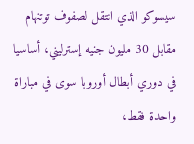سيسوكو الذي انتقل لصفوف توتنهام مقابل 30 مليون جنيه إسترليني، أساسيا في دوري أبطال أوروبا سوى في مباراة واحدة فقط،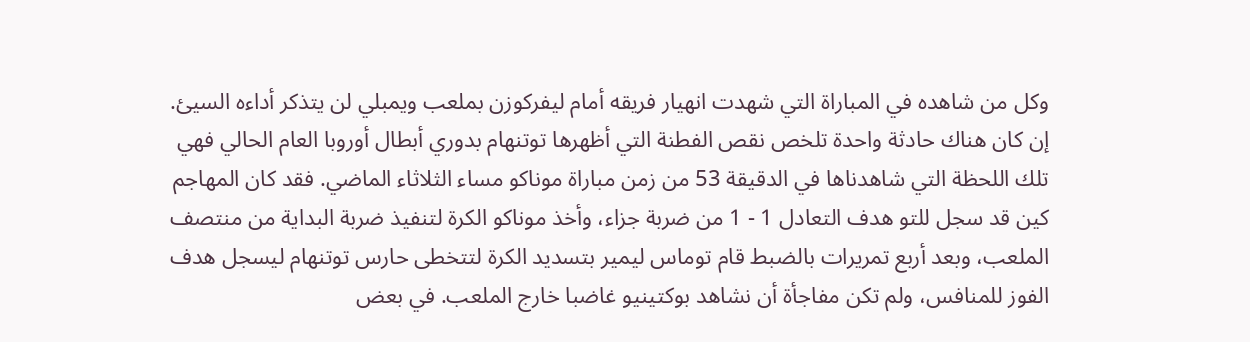وكل من شاهده في المباراة التي شهدت انهيار فريقه أمام ليفركوزن بملعب ويمبلي لن يتذكر أداءه السيئ.
إن كان هناك حادثة واحدة تلخص نقص الفطنة التي أظهرها توتنهام بدوري أبطال أوروبا العام الحالي فهي تلك اللحظة التي شاهدناها في الدقيقة 53 من زمن مباراة موناكو مساء الثلاثاء الماضي. فقد كان المهاجم كين قد سجل للتو هدف التعادل 1 - 1 من ضربة جزاء، وأخذ موناكو الكرة لتنفيذ ضربة البداية من منتصف الملعب، وبعد أربع تمريرات بالضبط قام توماس ليمير بتسديد الكرة لتتخطى حارس توتنهام ليسجل هدف الفوز للمنافس، ولم تكن مفاجأة أن نشاهد بوكتينيو غاضبا خارج الملعب. في بعض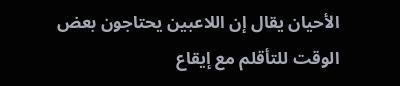الأحيان يقال إن اللاعبين يحتاجون بعض الوقت للتأقلم مع إيقاع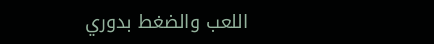اللعب والضغط بدوري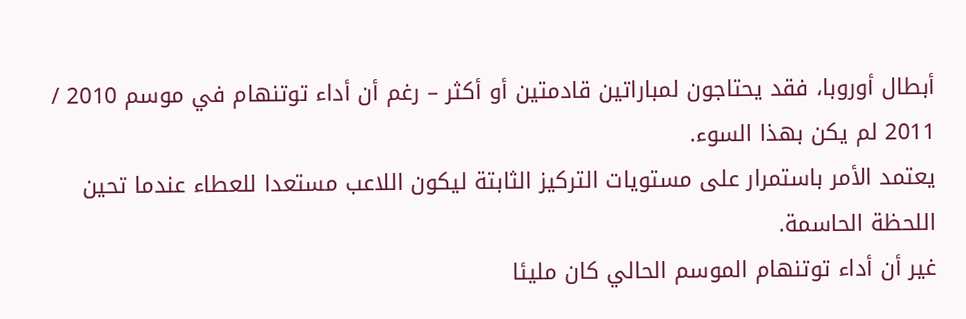أبطال أوروبا، فقد يحتاجون لمباراتين قادمتين أو أكثر – رغم أن أداء توتنهام في موسم 2010 / 2011 لم يكن بهذا السوء.
يعتمد الأمر باستمرار على مستويات التركيز الثابتة ليكون اللاعب مستعدا للعطاء عندما تحين اللحظة الحاسمة.
غير أن أداء توتنهام الموسم الحالي كان مليئا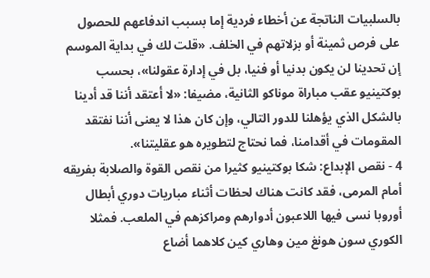بالسلبيات الناتجة عن أخطاء فردية إما بسبب اندفاعهم للحصول على فرص ثمينة أو بزلاتهم في الخلف. «قلت لك في بداية الموسم إن تحدينا لن يكون بدنيا أو فنيا، بل في إدارة عقولنا»، بحسب بوكتينيو عقب مباراة موناكو الثانية، مضيفا: «لا أعتقد أننا قد أدينا بالشكل الذي يؤهلنا للدور التالي، وإن كان هذا لا يعنى أننا نفتقد المقومات في أقدامنا، فما نحتاج لتطويره هو عقليتنا».
4 - نقص الإبداع: شكا بوكتينيو كثيرا من نقص القوة والصلابة بفريقه أمام المرمى، فقد كانت هناك لحظات أثناء مباريات دوري أبطال أوروبا نسى فيها اللاعبون أدوارهم ومراكزهم في الملعب. فمثلا الكوري سون هونغ مين وهاري كين كلاهما أضاع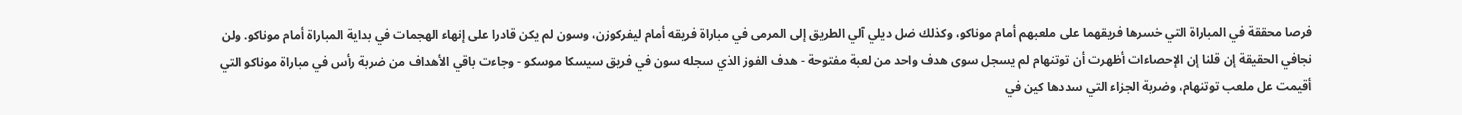فرصا محققة في المباراة التي خسرها فريقهما على ملعبهم أمام موناكو، وكذلك ضل ديلي آلي الطريق إلى المرمى في مباراة فريقه أمام ليفركوزن، وسون لم يكن قادرا على إنهاء الهجمات في بداية المباراة أمام موناكو. ولن نجافي الحقيقة إن قلنا إن الإحصاءات أظهرت أن توتنهام لم يسجل سوى هدف واحد من لعبة مفتوحة - هدف الفوز الذي سجله سون في فريق سيسكا موسكو - وجاءت باقي الأهداف من ضربة رأس في مباراة موناكو التي أقيمت عل ملعب توتنهام، وضربة الجزاء التي سددها كين في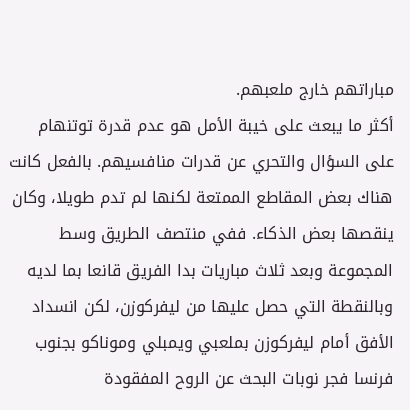مباراتهم خارج ملعبهم.
أكثر ما يبعث على خيبة الأمل هو عدم قدرة توتنهام على السؤال والتحري عن قدرات منافسيهم. بالفعل كانت هناك بعض المقاطع الممتعة لكنها لم تدم طويلا، وكان ينقصها بعض الذكاء. ففي منتصف الطريق وسط المجموعة وبعد ثلاث مباريات بدا الفريق قانعا بما لديه وبالنقطة التي حصل عليها من ليفركوزن، لكن انسداد الأفق أمام ليفركوزن بملعبي ويمبلي وموناكو بجنوب فرنسا فجر نوبات البحث عن الروح المفقودة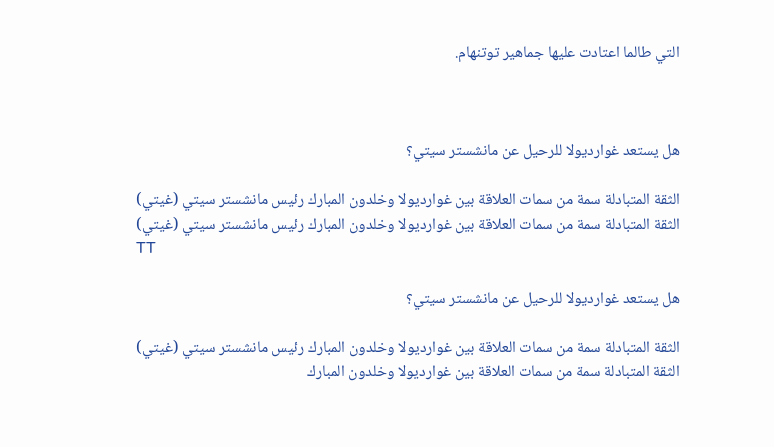التي طالما اعتادت عليها جماهير توتنهام.



هل يستعد غوارديولا للرحيل عن مانشستر سيتي؟

الثقة المتبادلة سمة من سمات العلاقة بين غوارديولا وخلدون المبارك رئيس مانشستر سيتي (غيتي)
الثقة المتبادلة سمة من سمات العلاقة بين غوارديولا وخلدون المبارك رئيس مانشستر سيتي (غيتي)
TT

هل يستعد غوارديولا للرحيل عن مانشستر سيتي؟

الثقة المتبادلة سمة من سمات العلاقة بين غوارديولا وخلدون المبارك رئيس مانشستر سيتي (غيتي)
الثقة المتبادلة سمة من سمات العلاقة بين غوارديولا وخلدون المبارك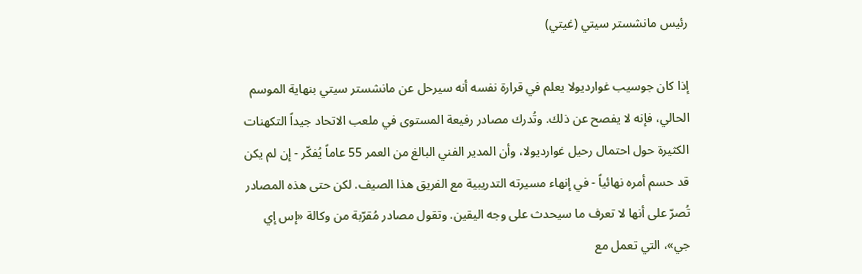رئيس مانشستر سيتي (غيتي)

إذا كان جوسيب غوارديولا يعلم في قرارة نفسه أنه سيرحل عن مانشستر سيتي بنهاية الموسم الحالي، فإنه لا يفصح عن ذلك. وتُدرك مصادر رفيعة المستوى في ملعب الاتحاد جيداً التكهنات الكثيرة حول احتمال رحيل غوارديولا، وأن المدير الفني البالغ من العمر 55 عاماً يُفكّر - إن لم يكن قد حسم أمره نهائياً - في إنهاء مسيرته التدريبية مع الفريق هذا الصيف. لكن حتى هذه المصادر تُصرّ على أنها لا تعرف ما سيحدث على وجه اليقين. وتقول مصادر مُقرّبة من وكالة «إس إي جي»، التي تعمل مع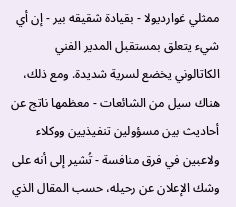ممثلي غوارديولا - بقيادة شقيقه بير - إن أي شيء يتعلق بمستقبل المدير الفني الكاتالوني يخضع لسرية شديدة. ومع ذلك، هناك سيل من الشائعات - معظمها ناتج عن أحاديث بين مسؤولين تنفيذيين ووكلاء ولاعبين في فرق منافسة - تُشير إلى أنه على وشك الإعلان عن رحيله، حسب المقال الذي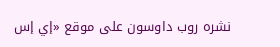نشره روب داوسون على موقع «إي إس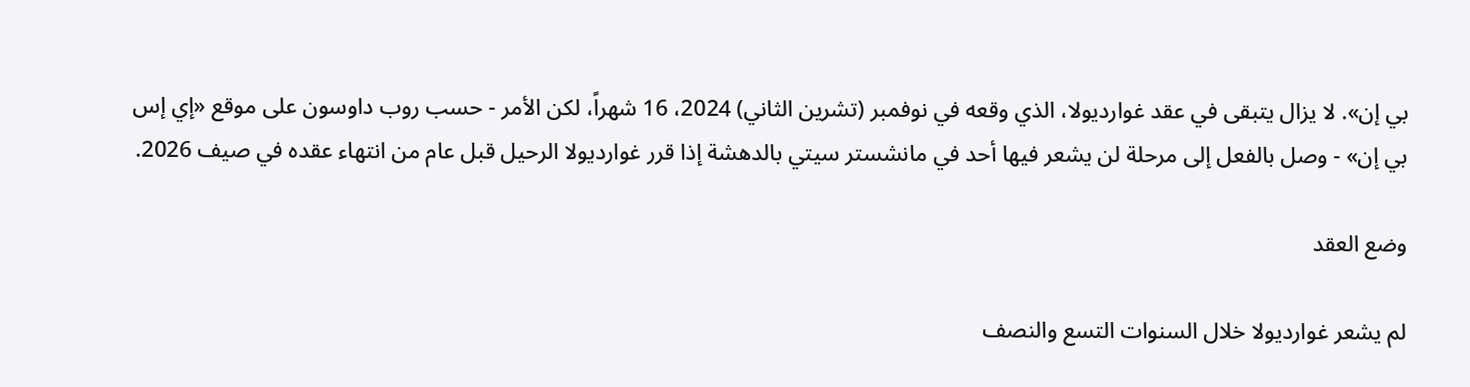بي إن». لا يزال يتبقى في عقد غوارديولا، الذي وقعه في نوفمبر (تشرين الثاني) 2024، 16 شهراً، لكن الأمر - حسب روب داوسون على موقع «إي إس بي إن» - وصل بالفعل إلى مرحلة لن يشعر فيها أحد في مانشستر سيتي بالدهشة إذا قرر غوارديولا الرحيل قبل عام من انتهاء عقده في صيف 2026.

وضع العقد

لم يشعر غوارديولا خلال السنوات التسع والنصف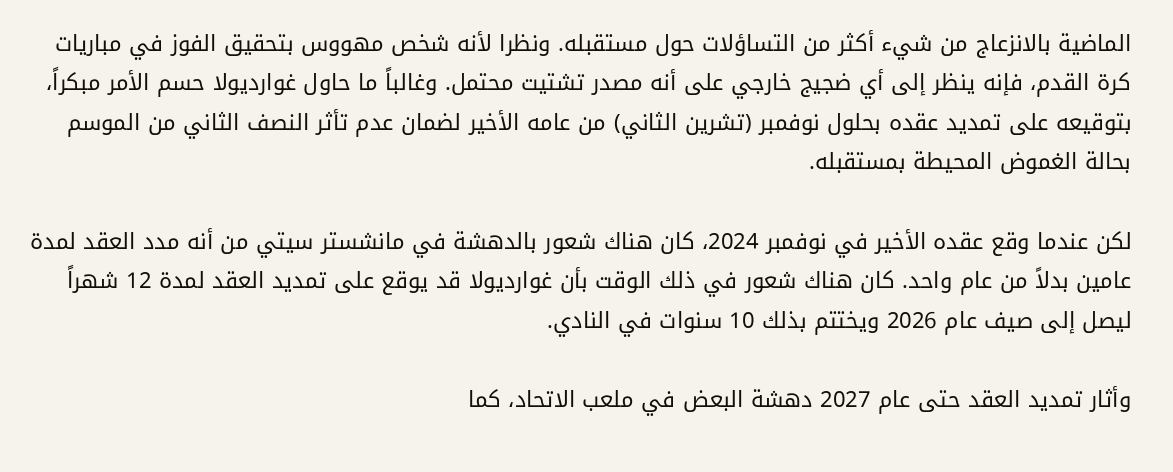الماضية بالانزعاج من شيء أكثر من التساؤلات حول مستقبله. ونظرا لأنه شخص مهووس بتحقيق الفوز في مباريات كرة القدم، فإنه ينظر إلى أي ضجيج خارجي على أنه مصدر تشتيت محتمل. وغالباً ما حاول غوارديولا حسم الأمر مبكراً، بتوقيعه على تمديد عقده بحلول نوفمبر (تشرين الثاني) من عامه الأخير لضمان عدم تأثر النصف الثاني من الموسم بحالة الغموض المحيطة بمستقبله.

لكن عندما وقع عقده الأخير في نوفمبر 2024، كان هناك شعور بالدهشة في مانشستر سيتي من أنه مدد العقد لمدة عامين بدلاً من عام واحد. كان هناك شعور في ذلك الوقت بأن غوارديولا قد يوقع على تمديد العقد لمدة 12 شهراً ليصل إلى صيف عام 2026 ويختتم بذلك 10 سنوات في النادي.

وأثار تمديد العقد حتى عام 2027 دهشة البعض في ملعب الاتحاد، كما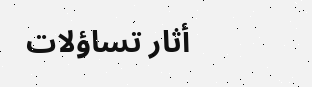أثار تساؤلات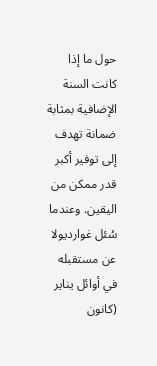حول ما إذا كانت السنة الإضافية بمثابة ضمانة تهدف إلى توفير أكبر قدر ممكن من اليقين. وعندما سُئل غوارديولا عن مستقبله في أوائل يناير (كانون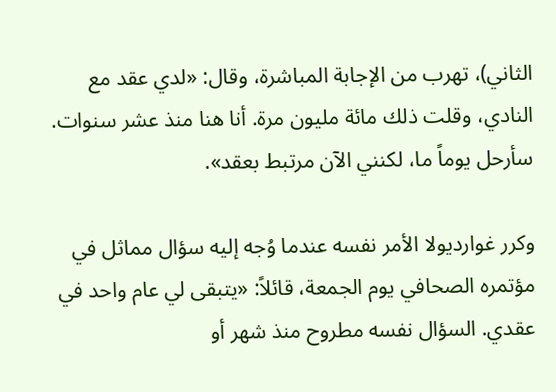الثاني)، تهرب من الإجابة المباشرة، وقال: «لدي عقد مع النادي، وقلت ذلك مائة مليون مرة. أنا هنا منذ عشر سنوات. سأرحل يوماً ما، لكنني الآن مرتبط بعقد».

وكرر غوارديولا الأمر نفسه عندما وُجه إليه سؤال مماثل في مؤتمره الصحافي يوم الجمعة، قائلاً: «يتبقى لي عام واحد في عقدي. السؤال نفسه مطروح منذ شهر أو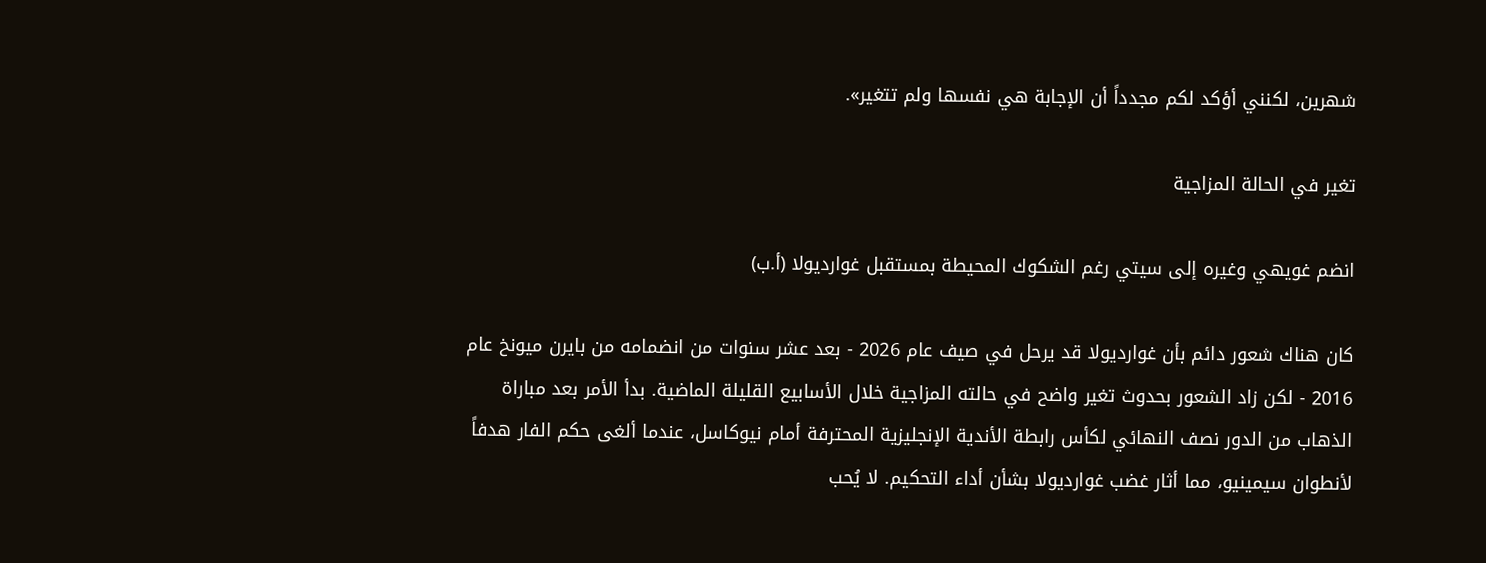شهرين، لكنني أؤكد لكم مجدداً أن الإجابة هي نفسها ولم تتغير».

تغير في الحالة المزاجية

انضم غويهي وغيره إلى سيتي رغم الشكوك المحيطة بمستقبل غوارديولا (أ.ب)

كان هناك شعور دائم بأن غوارديولا قد يرحل في صيف عام 2026 - بعد عشر سنوات من انضمامه من بايرن ميونخ عام 2016 - لكن زاد الشعور بحدوث تغير واضح في حالته المزاجية خلال الأسابيع القليلة الماضية. بدأ الأمر بعد مباراة الذهاب من الدور نصف النهائي لكأس رابطة الأندية الإنجليزية المحترفة أمام نيوكاسل، عندما ألغى حكم الفار هدفاً لأنطوان سيمينيو، مما أثار غضب غوارديولا بشأن أداء التحكيم. لا يُحب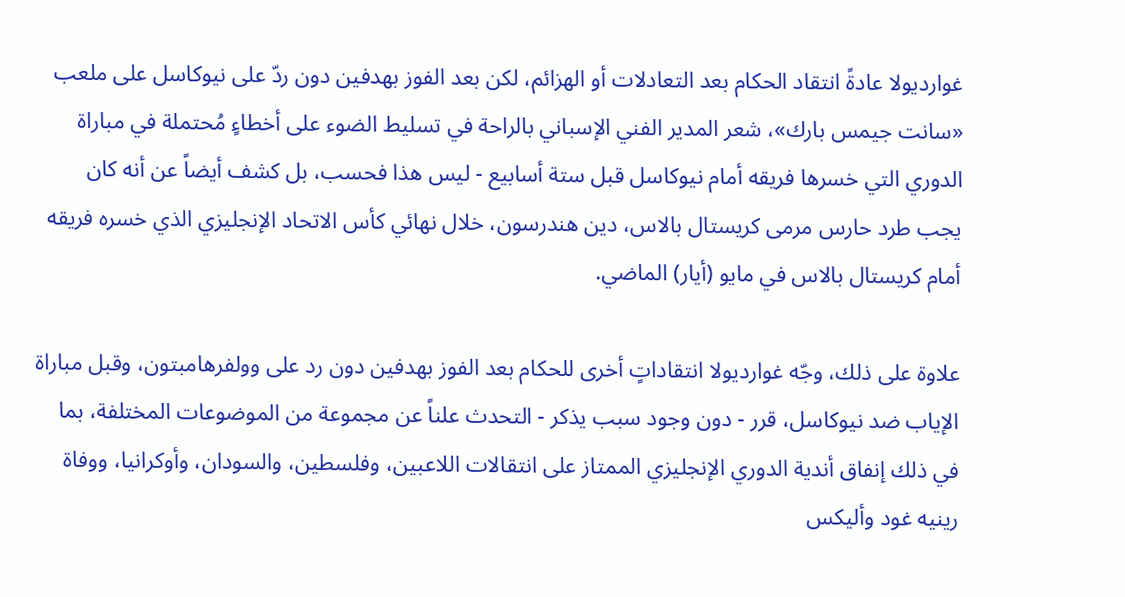غوارديولا عادةً انتقاد الحكام بعد التعادلات أو الهزائم، لكن بعد الفوز بهدفين دون ردّ على نيوكاسل على ملعب «سانت جيمس بارك»، شعر المدير الفني الإسباني بالراحة في تسليط الضوء على أخطاءٍ مُحتملة في مباراة الدوري التي خسرها فريقه أمام نيوكاسل قبل ستة أسابيع - ليس هذا فحسب، بل كشف أيضاً عن أنه كان يجب طرد حارس مرمى كريستال بالاس، دين هندرسون، خلال نهائي كأس الاتحاد الإنجليزي الذي خسره فريقه أمام كريستال بالاس في مايو (أيار) الماضي.

علاوة على ذلك، وجّه غوارديولا انتقاداتٍ أخرى للحكام بعد الفوز بهدفين دون رد على وولفرهامبتون، وقبل مباراة الإياب ضد نيوكاسل، قرر - دون وجود سبب يذكر - التحدث علناً عن مجموعة من الموضوعات المختلفة، بما في ذلك إنفاق أندية الدوري الإنجليزي الممتاز على انتقالات اللاعبين، وفلسطين، والسودان، وأوكرانيا، ووفاة رينيه غود وأليكس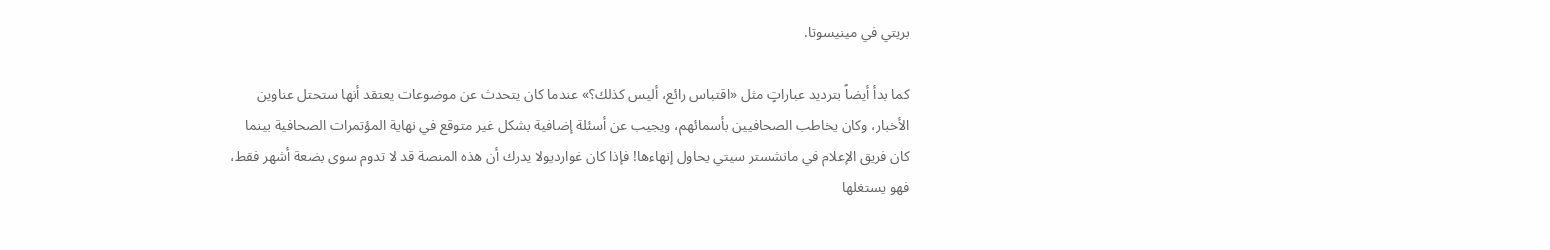بريتي في مينيسوتا.

كما بدأ أيضاً بترديد عباراتٍ مثل «اقتباس رائع، أليس كذلك؟» عندما كان يتحدث عن موضوعات يعتقد أنها ستحتل عناوين الأخبار، وكان يخاطب الصحافيين بأسمائهم، ويجيب عن أسئلة إضافية بشكل غير متوقع في نهاية المؤتمرات الصحافية بينما كان فريق الإعلام في مانشستر سيتي يحاول إنهاءها! فإذا كان غوارديولا يدرك أن هذه المنصة قد لا تدوم سوى بضعة أشهر فقط، فهو يستغلها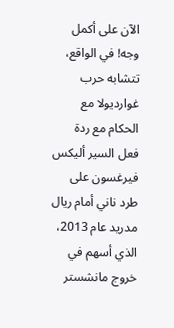الآن على أكمل وجه! في الواقع، تتشابه حرب غوارديولا مع الحكام مع ردة فعل السير أليكس فيرغسون على طرد ناني أمام ريال مدريد عام 2013، الذي أسهم في خروج مانشستر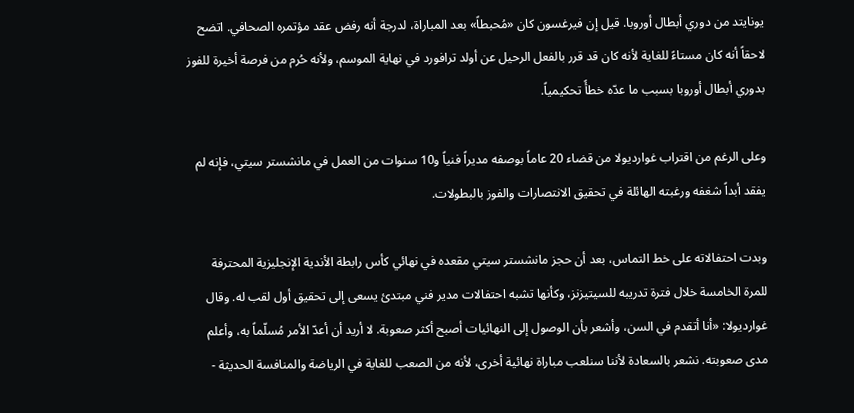يونايتد من دوري أبطال أوروبا. قيل إن فيرغسون كان «مُحبطاً» بعد المباراة، لدرجة أنه رفض عقد مؤتمره الصحافي. اتضح لاحقاً أنه كان مستاءً للغاية لأنه كان قد قرر بالفعل الرحيل عن أولد ترافورد في نهاية الموسم، ولأنه حُرم من فرصة أخيرة للفوز بدوري أبطال أوروبا بسبب ما عدّه خطأً تحكيمياً.

وعلى الرغم من اقتراب غوارديولا من قضاء 20 عاماً بوصفه مديراً فنياً و10 سنوات من العمل في مانشستر سيتي، فإنه لم يفقد أبداً شغفه ورغبته الهائلة في تحقيق الانتصارات والفوز بالبطولات.

وبدت احتفالاته على خط التماس، بعد أن حجز مانشستر سيتي مقعده في نهائي كأس رابطة الأندية الإنجليزية المحترفة للمرة الخامسة خلال فترة تدريبه للسيتيزنز، وكأنها تشبه احتفالات مدير فني مبتدئ يسعى إلى تحقيق أول لقب له. وقال غوارديولا: «أنا أتقدم في السن، وأشعر بأن الوصول إلى النهائيات أصبح أكثر صعوبة. لا أريد أن أعدّ الأمر مُسلّماً به، وأعلم مدى صعوبته. نشعر بالسعادة لأننا سنلعب مباراة نهائية أخرى، لأنه من الصعب للغاية في الرياضة والمنافسة الحديثة -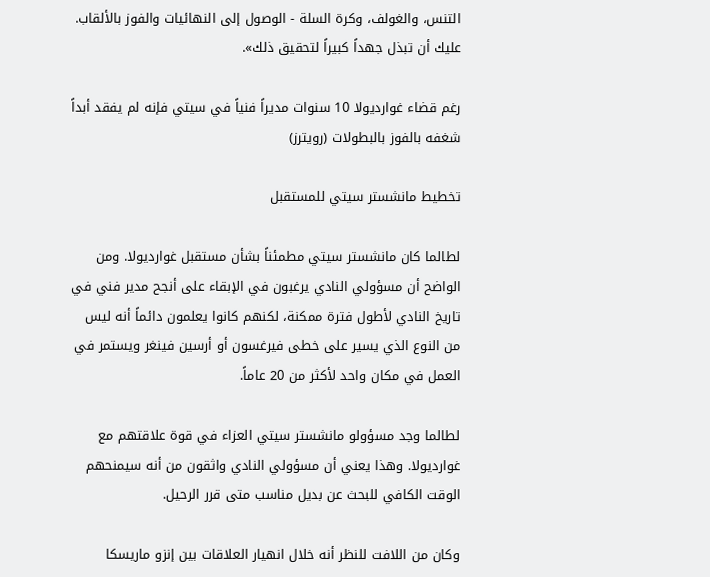التنس، والغولف، وكرة السلة - الوصول إلى النهائيات والفوز بالألقاب. عليك أن تبذل جهداً كبيراً لتحقيق ذلك».

رغم قضاء غوارديولا 10 سنوات مديراً فنياً في سيتي فإنه لم يفقد أبداً شغفه بالفوز بالبطولات (رويترز)

تخطيط مانشستر سيتي للمستقبل

لطالما كان مانشستر سيتي مطمئناً بشأن مستقبل غوارديولا. ومن الواضح أن مسؤولي النادي يرغبون في الإبقاء على أنجح مدير فني في تاريخ النادي لأطول فترة ممكنة، لكنهم كانوا يعلمون دائماً أنه ليس من النوع الذي يسير على خطى فيرغسون أو أرسين فينغر ويستمر في العمل في مكان واحد لأكثر من 20 عاماً.

لطالما وجد مسؤولو مانشستر سيتي العزاء في قوة علاقتهم مع غوارديولا. وهذا يعني أن مسؤولي النادي واثقون من أنه سيمنحهم الوقت الكافي للبحث عن بديل مناسب متى قرر الرحيل.

وكان من اللافت للنظر أنه خلال انهيار العلاقات بين إنزو ماريسكا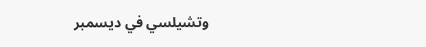وتشيلسي في ديسمبر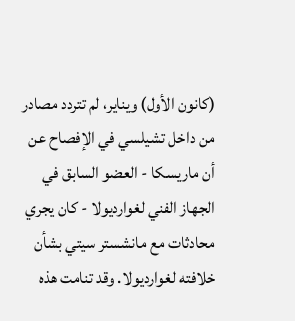(كانون الأول) ويناير، لم تتردد مصادر من داخل تشيلسي في الإفصاح عن أن ماريسكا - العضو السابق في الجهاز الفني لغوارديولا - كان يجري محادثات مع مانشستر سيتي بشأن خلافته لغوارديولا. وقد تنامت هذه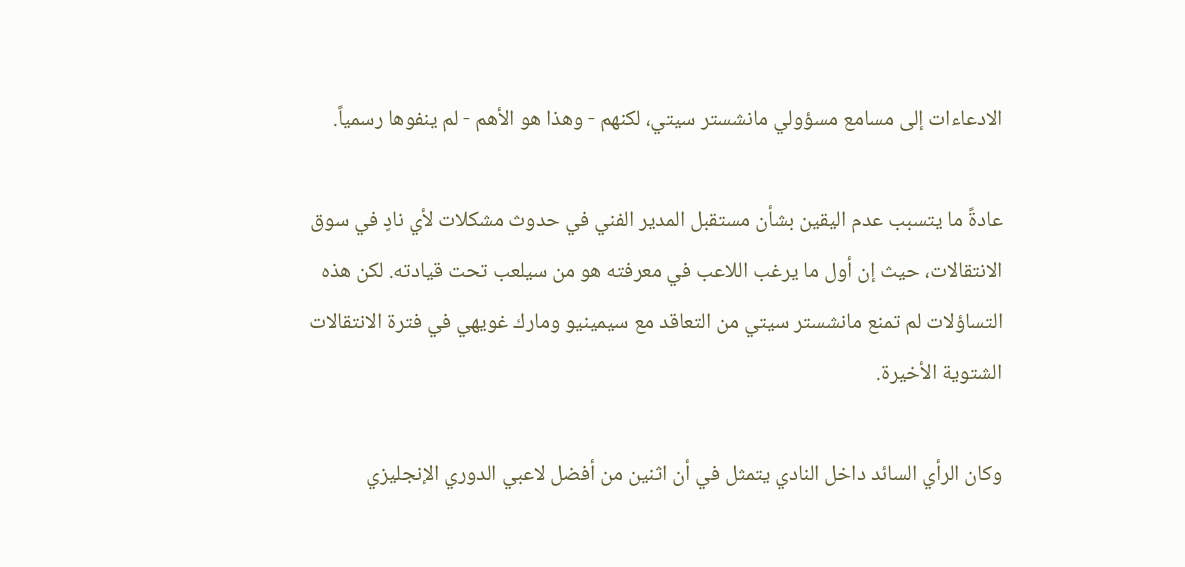الادعاءات إلى مسامع مسؤولي مانشستر سيتي، لكنهم - وهذا هو الأهم - لم ينفوها رسمياً.

عادةً ما يتسبب عدم اليقين بشأن مستقبل المدير الفني في حدوث مشكلات لأي نادٍ في سوق الانتقالات، حيث إن أول ما يرغب اللاعب في معرفته هو من سيلعب تحت قيادته. لكن هذه التساؤلات لم تمنع مانشستر سيتي من التعاقد مع سيمينيو ومارك غويهي في فترة الانتقالات الشتوية الأخيرة.

وكان الرأي السائد داخل النادي يتمثل في أن اثنين من أفضل لاعبي الدوري الإنجليزي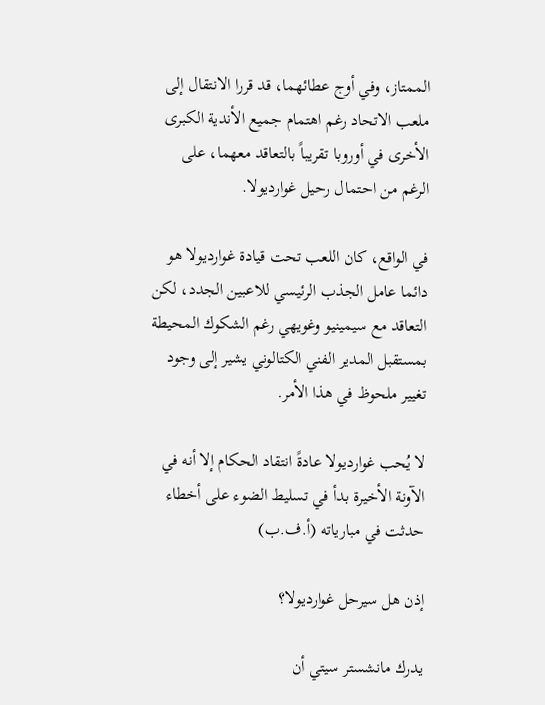الممتاز، وفي أوج عطائهما، قد قررا الانتقال إلى ملعب الاتحاد رغم اهتمام جميع الأندية الكبرى الأخرى في أوروبا تقريباً بالتعاقد معهما، على الرغم من احتمال رحيل غوارديولا.

في الواقع، كان اللعب تحت قيادة غوارديولا هو دائما عامل الجذب الرئيسي للاعبين الجدد، لكن التعاقد مع سيمينيو وغويهي رغم الشكوك المحيطة بمستقبل المدير الفني الكتالوني يشير إلى وجود تغيير ملحوظ في هذا الأمر.

لا يُحب غوارديولا عادةً انتقاد الحكام إلا أنه في الآونة الأخيرة بدأ في تسليط الضوء على أخطاء حدثت في مبارياته (أ.ف.ب)

إذن هل سيرحل غوارديولا؟

يدرك مانشستر سيتي أن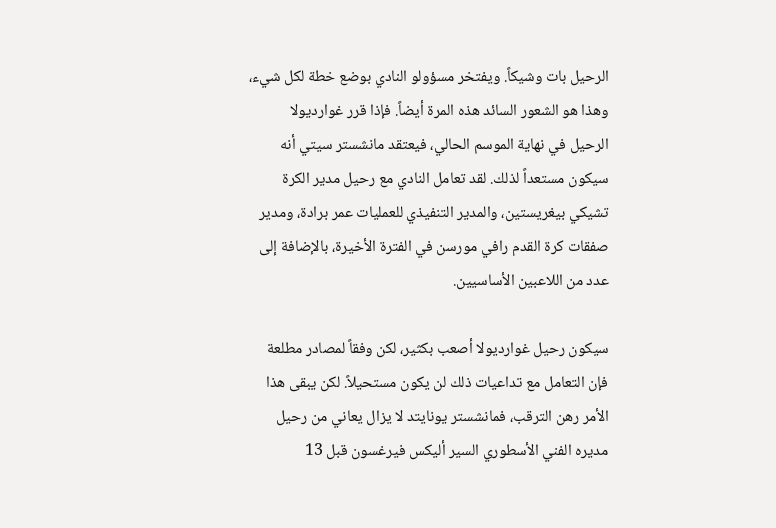الرحيل بات وشيكاً. ويفتخر مسؤولو النادي بوضع خطة لكل شيء، وهذا هو الشعور السائد هذه المرة أيضاً. فإذا قرر غوارديولا الرحيل في نهاية الموسم الحالي، فيعتقد مانشستر سيتي أنه سيكون مستعداً لذلك. لقد تعامل النادي مع رحيل مدير الكرة تشيكي بيغريستين، والمدير التنفيذي للعمليات عمر برادة، ومدير صفقات كرة القدم رافي مورسن في الفترة الأخيرة، بالإضافة إلى عدد من اللاعبين الأساسيين.

سيكون رحيل غوارديولا أصعب بكثير، لكن وفقاً لمصادر مطلعة فإن التعامل مع تداعيات ذلك لن يكون مستحيلاً. لكن يبقى هذا الأمر رهن الترقب، فمانشستر يونايتد لا يزال يعاني من رحيل مديره الفني الأسطوري السير أليكس فيرغسون قبل 13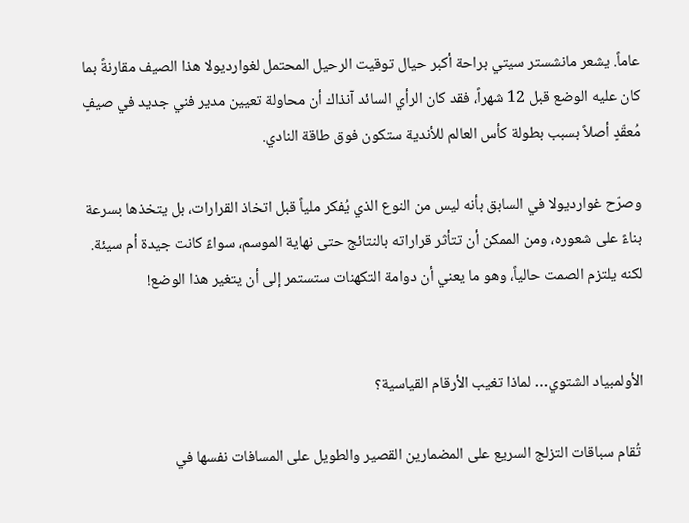عاماً. يشعر مانشستر سيتي براحة أكبر حيال توقيت الرحيل المحتمل لغوارديولا هذا الصيف مقارنةً بما كان عليه الوضع قبل 12 شهراً، فقد كان الرأي السائد آنذاك أن محاولة تعيين مدير فني جديد في صيفٍ مُعقّدٍ أصلاً بسبب بطولة كأس العالم للأندية ستكون فوق طاقة النادي.

وصرّح غوارديولا في السابق بأنه ليس من النوع الذي يُفكر ملياً قبل اتخاذ القرارات، بل يتخذها بسرعة بناءً على شعوره، ومن الممكن أن تتأثر قراراته بالنتائج حتى نهاية الموسم، سواءً كانت جيدة أم سيئة. لكنه يلتزم الصمت حالياً، وهو ما يعني أن دوامة التكهنات ستستمر إلى أن يتغير هذا الوضع!


الأولمبياد الشتوي… لماذا تغيب الأرقام القياسية؟

 تُقام سباقات التزلج السريع على المضمارين القصير والطويل على المسافات نفسها في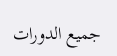جميع الدورات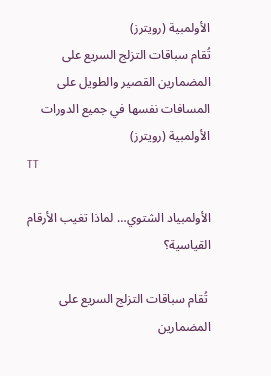الأولمبية (رويترز)
تُقام سباقات التزلج السريع على المضمارين القصير والطويل على المسافات نفسها في جميع الدورات الأولمبية (رويترز)
TT

الأولمبياد الشتوي… لماذا تغيب الأرقام القياسية؟

 تُقام سباقات التزلج السريع على المضمارين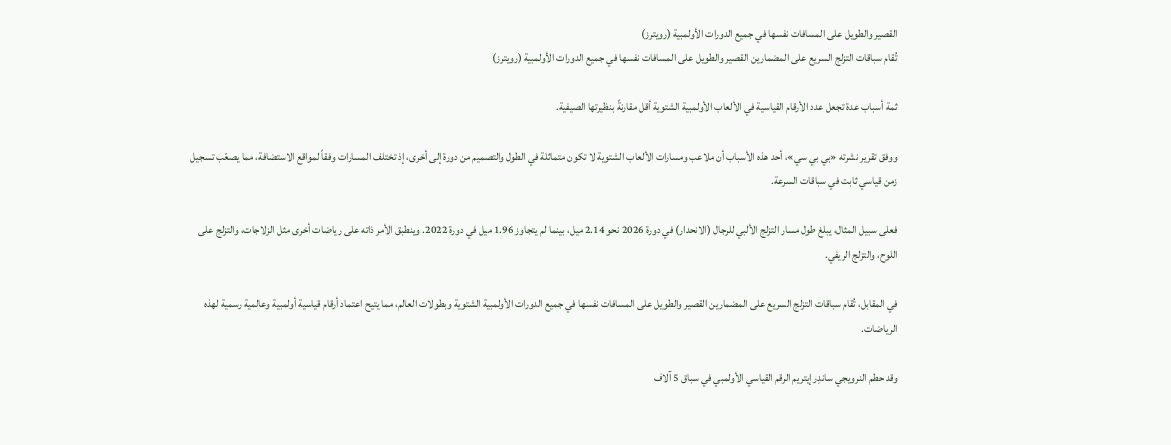القصير والطويل على المسافات نفسها في جميع الدورات الأولمبية (رويترز)
تُقام سباقات التزلج السريع على المضمارين القصير والطويل على المسافات نفسها في جميع الدورات الأولمبية (رويترز)

ثمة أسباب عدة تجعل عدد الأرقام القياسية في الألعاب الأولمبية الشتوية أقل مقارنةً بنظيرتها الصيفية.

ووفق تقرير نشرته «بي بي سي»، أحد هذه الأسباب أن ملاعب ومسارات الألعاب الشتوية لا تكون متماثلة في الطول والتصميم من دورة إلى أخرى، إذ تختلف المسارات وفقاً لمواقع الاستضافة، مما يصعّب تسجيل زمن قياسي ثابت في سباقات السرعة.

فعلى سبيل المثال، يبلغ طول مسار التزلج الألبي للرجال (الانحدار) في دورة 2026 نحو 2.14 ميل، بينما لم يتجاوز 1.96 ميل في دورة 2022. وينطبق الأمر ذاته على رياضات أخرى مثل الزلاجات، والتزلج على اللوح، والتزلج الريفي.

في المقابل، تُقام سباقات التزلج السريع على المضمارين القصير والطويل على المسافات نفسها في جميع الدورات الأولمبية الشتوية وبطولات العالم، مما يتيح اعتماد أرقام قياسية أولمبية وعالمية رسمية لهذه الرياضات.

وقد حطم النرويجي ساندِر إيتريم الرقم القياسي الأولمبي في سباق 5 آلاف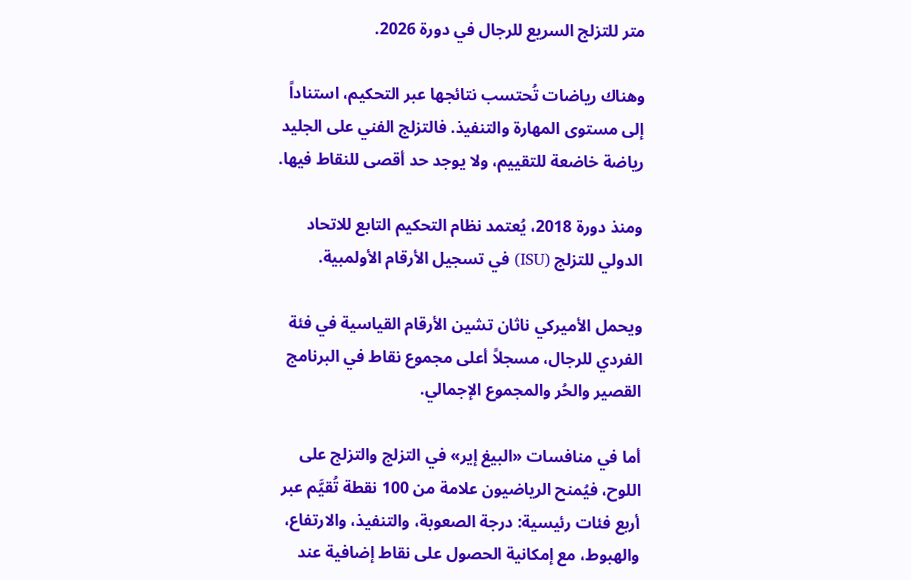متر للتزلج السريع للرجال في دورة 2026.

وهناك رياضات تُحتسب نتائجها عبر التحكيم، استناداً إلى مستوى المهارة والتنفيذ. فالتزلج الفني على الجليد رياضة خاضعة للتقييم، ولا يوجد حد أقصى للنقاط فيها.

ومنذ دورة 2018، يُعتمد نظام التحكيم التابع للاتحاد الدولي للتزلج (ISU) في تسجيل الأرقام الأولمبية.

ويحمل الأميركي ناثان تشين الأرقام القياسية في فئة الفردي للرجال، مسجلاً أعلى مجموع نقاط في البرنامج القصير والحُر والمجموع الإجمالي.

أما في منافسات «البيغ إير» في التزلج والتزلج على اللوح، فيُمنح الرياضيون علامة من 100 نقطة تُقيَّم عبر أربع فئات رئيسية: درجة الصعوبة، والتنفيذ، والارتفاع، والهبوط، مع إمكانية الحصول على نقاط إضافية عند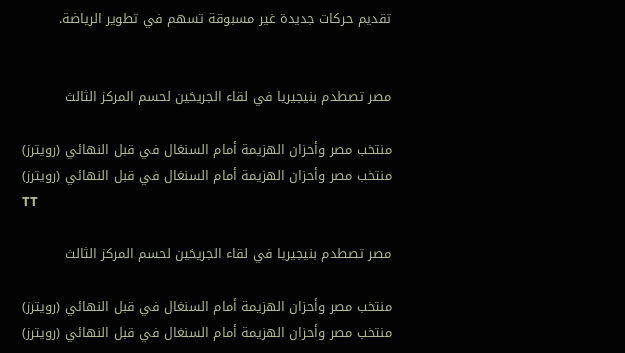تقديم حركات جديدة غير مسبوقة تسهم في تطوير الرياضة.


مصر تصطدم بنيجيريا في لقاء الجريحَين لحسم المركز الثالث

منتخب مصر وأحزان الهزيمة أمام السنغال في قبل النهائي (رويترز)
منتخب مصر وأحزان الهزيمة أمام السنغال في قبل النهائي (رويترز)
TT

مصر تصطدم بنيجيريا في لقاء الجريحَين لحسم المركز الثالث

منتخب مصر وأحزان الهزيمة أمام السنغال في قبل النهائي (رويترز)
منتخب مصر وأحزان الهزيمة أمام السنغال في قبل النهائي (رويترز)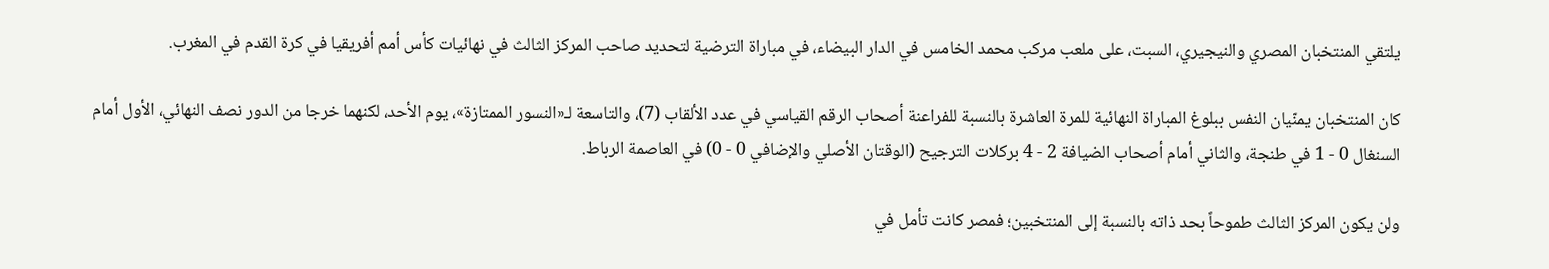يلتقي المنتخبان المصري والنيجيري، السبت، على ملعب مركب محمد الخامس في الدار البيضاء، في مباراة الترضية لتحديد صاحب المركز الثالث في نهائيات كأس أمم أفريقيا في كرة القدم في المغرب.

كان المنتخبان يمنّيان النفس ببلوغ المباراة النهائية للمرة العاشرة بالنسبة للفراعنة أصحاب الرقم القياسي في عدد الألقاب (7)، والتاسعة لـ«النسور الممتازة»، يوم الأحد، لكنهما خرجا من الدور نصف النهائي، الأول أمام السنغال 0 - 1 في طنجة، والثاني أمام أصحاب الضيافة 2 - 4 بركلات الترجيح (الوقتان الأصلي والإضافي 0 - 0) في العاصمة الرباط.

ولن يكون المركز الثالث طموحاً بحد ذاته بالنسبة إلى المنتخبين؛ فمصر كانت تأمل في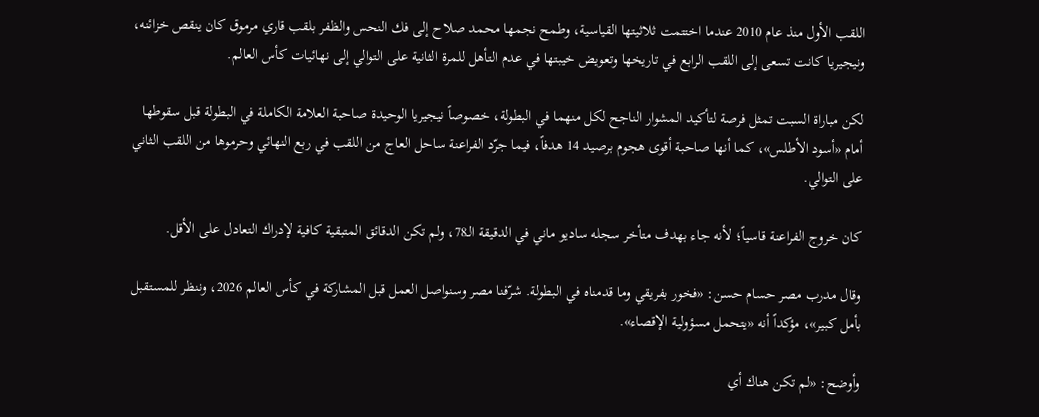اللقب الأول منذ عام 2010 عندما اختتمت ثلاثيتها القياسية، وطمح نجمها محمد صلاح إلى فك النحس والظفر بلقب قاري مرموق كان ينقص خزائنه، ونيجيريا كانت تسعى إلى اللقب الرابع في تاريخها وتعويض خيبتها في عدم التأهل للمرة الثانية على التوالي إلى نهائيات كأس العالم.

لكن مباراة السبت تمثل فرصة لتأكيد المشوار الناجح لكل منهما في البطولة، خصوصاً نيجيريا الوحيدة صاحبة العلامة الكاملة في البطولة قبل سقوطها أمام «أسود الأطلس»، كما أنها صاحبة أقوى هجوم برصيد 14 هدفاً، فيما جرّد الفراعنة ساحل العاج من اللقب في ربع النهائي وحرموها من اللقب الثاني على التوالي.

كان خروج الفراعنة قاسياً؛ لأنه جاء بهدف متأخر سجله ساديو ماني في الدقيقة الـ78، ولم تكن الدقائق المتبقية كافية لإدراك التعادل على الأقل.

وقال مدرب مصر حسام حسن: «فخور بفريقي وما قدمناه في البطولة. شرّفنا مصر وسنواصل العمل قبل المشاركة في كأس العالم 2026، وننظر للمستقبل بأمل كبير»، مؤكداً أنه «يتحمل مسؤولية الإقصاء».

وأوضح: «لم تكن هناك أي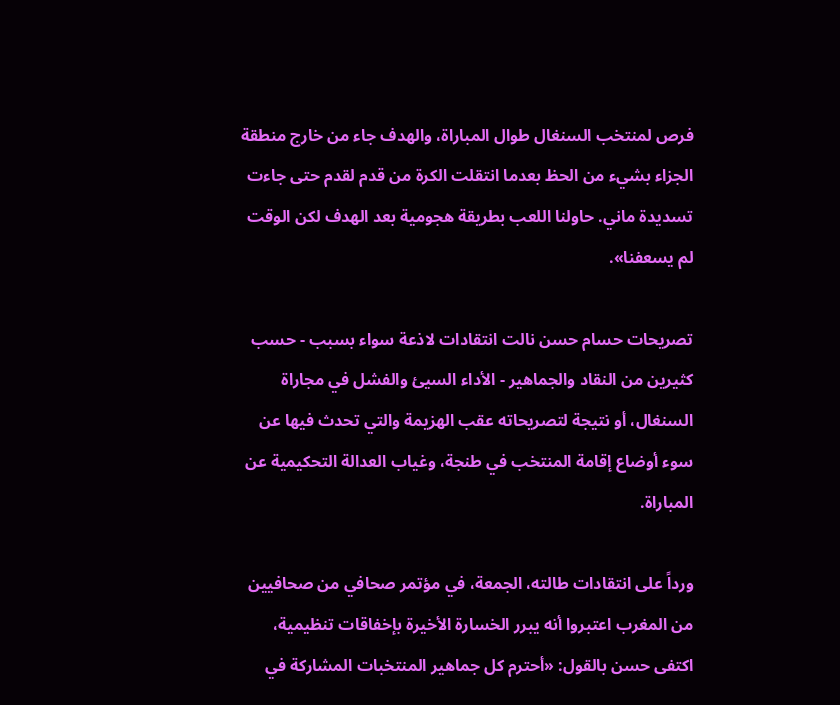فرص لمنتخب السنغال طوال المباراة، والهدف جاء من خارج منطقة الجزاء بشيء من الحظ بعدما انتقلت الكرة من قدم لقدم حتى جاءت تسديدة ماني. حاولنا اللعب بطريقة هجومية بعد الهدف لكن الوقت لم يسعفنا».

تصريحات حسام حسن نالت انتقادات لاذعة سواء بسبب - حسب كثيرين من النقاد والجماهير - الأداء السيئ والفشل في مجاراة السنغال، أو نتيجة لتصريحاته عقب الهزيمة والتي تحدث فيها عن سوء أوضاع إقامة المنتخب في طنجة، وغياب العدالة التحكيمية عن المباراة.

ورداً على انتقادات طالته، الجمعة، في مؤتمر صحافي من صحافيين من المغرب اعتبروا أنه يبرر الخسارة الأخيرة بإخفاقات تنظيمية، اكتفى حسن بالقول: «أحترم كل جماهير المنتخبات المشاركة في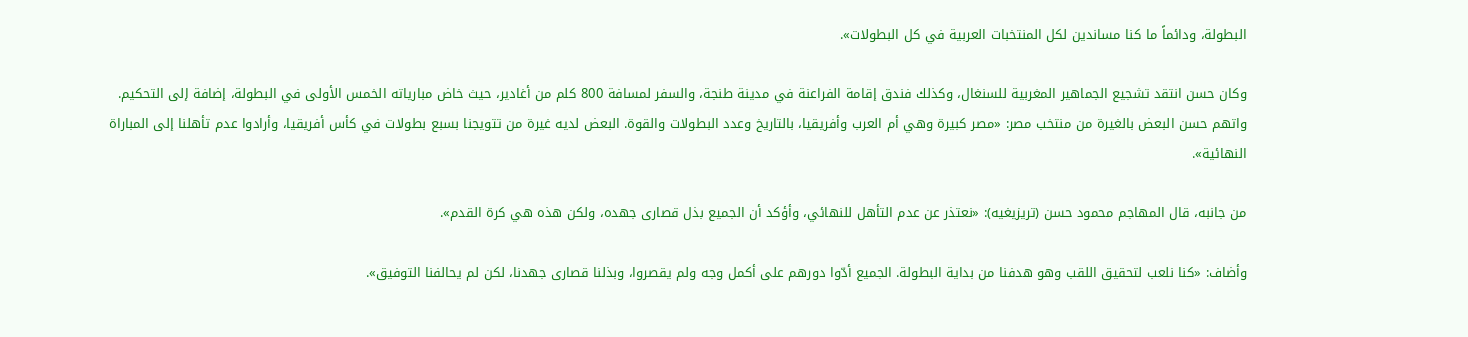البطولة، ودائماً ما كنا مساندين لكل المنتخبات العربية في كل البطولات».

وكان حسن انتقد تشجيع الجماهير المغربية للسنغال، وكذلك فندق إقامة الفراعنة في مدينة طنجة، والسفر لمسافة 800 كلم من أغادير، حيث خاض مبارياته الخمس الأولى في البطولة، إضافة إلى التحكيم. واتهم حسن البعض بالغيرة من منتخب مصر: «مصر كبيرة وهي أم العرب وأفريقيا، بالتاريخ وعدد البطولات والقوة. البعض لديه غيرة من تتويجنا بسبع بطولات في كأس أفريقيا، وأرادوا عدم تأهلنا إلى المباراة النهائية».

من جانبه، قال المهاجم محمود حسن (تريزيغيه): «نعتذر عن عدم التأهل للنهائي، وأؤكد أن الجميع بذل قصارى جهده، ولكن هذه هي كرة القدم».

وأضاف: «كنا نلعب لتحقيق اللقب وهو هدفنا من بداية البطولة. الجميع أدّوا دورهم على أكمل وجه ولم يقصروا، وبذلنا قصارى جهدنا، لكن لم يحالفنا التوفيق».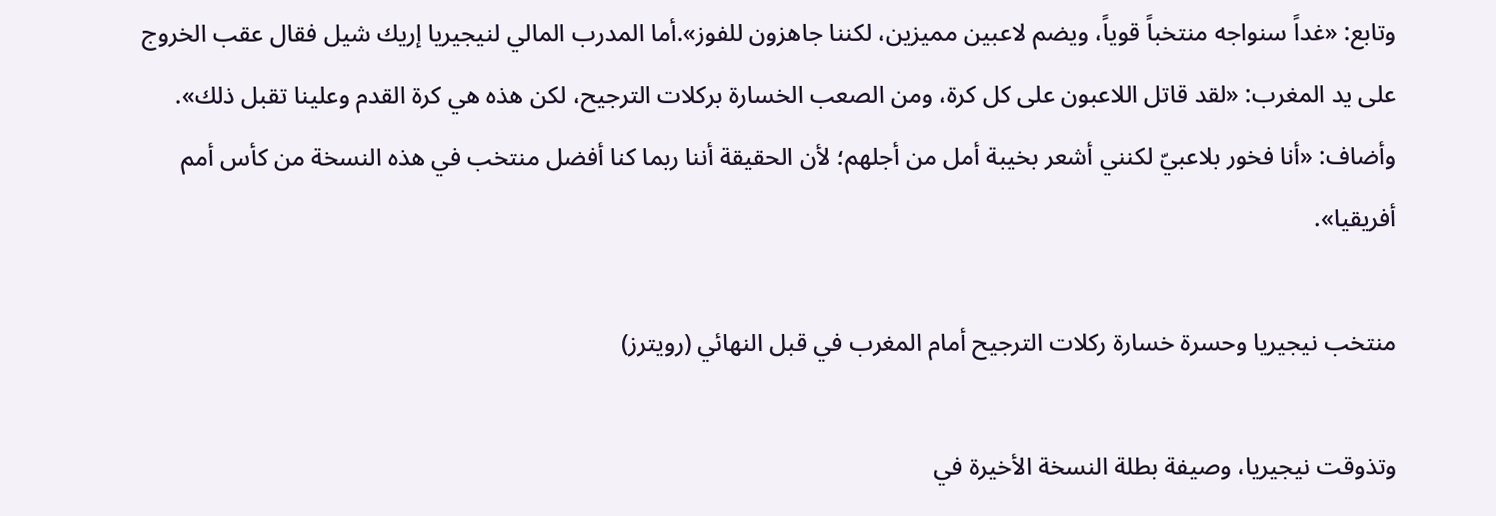وتابع: «غداً سنواجه منتخباً قوياً، ويضم لاعبين مميزين، لكننا جاهزون للفوز».أما المدرب المالي لنيجيريا إريك شيل فقال عقب الخروج على يد المغرب: «لقد قاتل اللاعبون على كل كرة، ومن الصعب الخسارة بركلات الترجيح، لكن هذه هي كرة القدم وعلينا تقبل ذلك». وأضاف: «أنا فخور بلاعبيّ لكنني أشعر بخيبة أمل من أجلهم؛ لأن الحقيقة أننا ربما كنا أفضل منتخب في هذه النسخة من كأس أمم أفريقيا».

منتخب نيجيريا وحسرة خسارة ركلات الترجيح أمام المغرب في قبل النهائي (رويترز)

وتذوقت نيجيريا، وصيفة بطلة النسخة الأخيرة في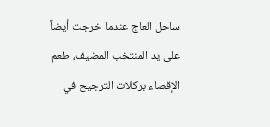ساحل العاج عندما خرجت أيضاً على يد المنتخب المضيف، طعم الإقصاء بركلات الترجيح في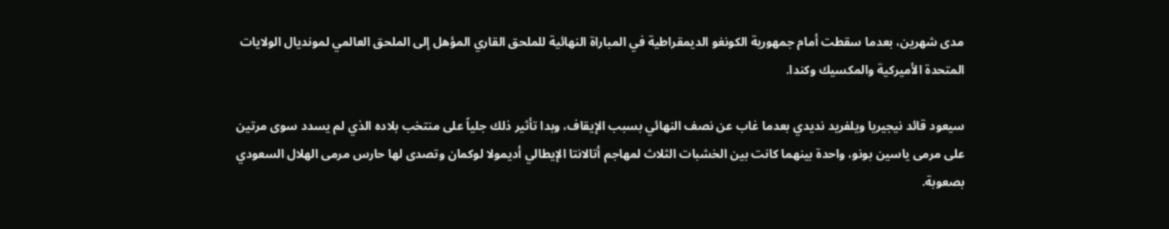مدى شهرين، بعدما سقطت أمام جمهورية الكونغو الديمقراطية في المباراة النهائية للملحق القاري المؤهل إلى الملحق العالمي لمونديال الولايات المتحدة الأميركية والمكسيك وكندا.

سيعود قائد نيجيريا ويلفريد نديدي بعدما غاب عن نصف النهائي بسبب الإيقاف، وبدا تأثير ذلك جلياً على منتخب بلاده الذي لم يسدد سوى مرتين على مرمى ياسين بونو، واحدة بينهما كانت بين الخشبات الثلاث لمهاجم أتالانتا الإيطالي أديمولا لوكمان وتصدى لها حارس مرمى الهلال السعودي بصعوبة.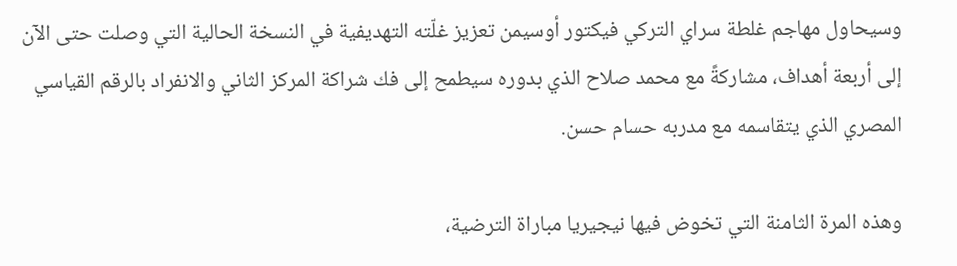وسيحاول مهاجم غلطة سراي التركي فيكتور أوسيمن تعزيز غلّته التهديفية في النسخة الحالية التي وصلت حتى الآن إلى أربعة أهداف، مشاركةً مع محمد صلاح الذي بدوره سيطمح إلى فك شراكة المركز الثاني والانفراد بالرقم القياسي المصري الذي يتقاسمه مع مدربه حسام حسن.

وهذه المرة الثامنة التي تخوض فيها نيجيريا مباراة الترضية،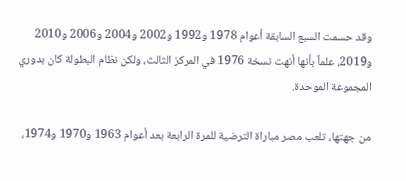وقد حسمت السبع السابقة أعوام 1978 و1992 و2002 و2004 و2006 و2010 و2019، علماً بأنها أنهت نسخة 1976 في المركز الثالث، ولكن نظام البطولة كان بدوري المجموعة الموحدة.

من جهتها، تلعب مصر مباراة الترضية للمرة الرابعة بعد أعوام 1963 و1970 و1974،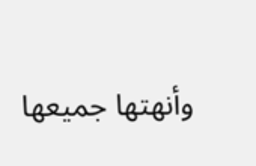وأنهتها جميعها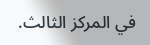في المركز الثالث.